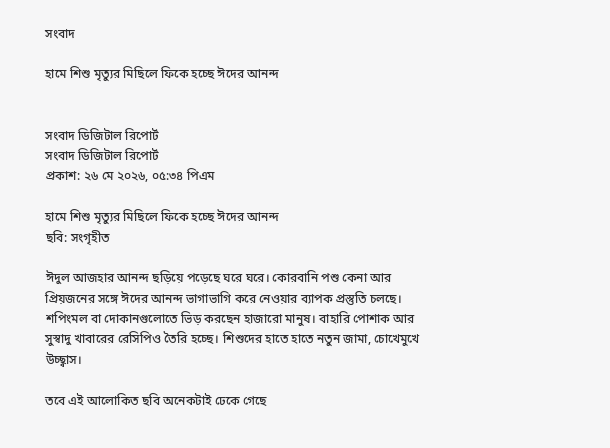সংবাদ

হামে শিশু মৃত্যুর মিছিলে ফিকে হচ্ছে ঈদের আনন্দ


সংবাদ ডিজিটাল রিপোর্ট
সংবাদ ডিজিটাল রিপোর্ট
প্রকাশ: ২৬ মে ২০২৬, ০৫:৩৪ পিএম

হামে শিশু মৃত্যুর মিছিলে ফিকে হচ্ছে ঈদের আনন্দ
ছবি: সংগৃহীত

ঈদুল আজহার আনন্দ ছড়িয়ে পড়েছে ঘরে ঘরে। কোরবানি পশু কেনা আর প্রিয়জনের সঙ্গে ঈদের আনন্দ ভাগাভাগি করে নেওয়ার ব্যাপক প্রস্তুতি চলছে। শপিংমল বা দোকানগুলোতে ভিড় করছেন হাজারো মানুষ। বাহারি পোশাক আর সুস্বাদু খাবারের রেসিপিও তৈরি হচ্ছে। শিশুদের হাতে হাতে নতুন জামা, চোখেমুখে উচ্ছ্বাস।

তবে এই আলোকিত ছবি অনেকটাই ঢেকে গেছে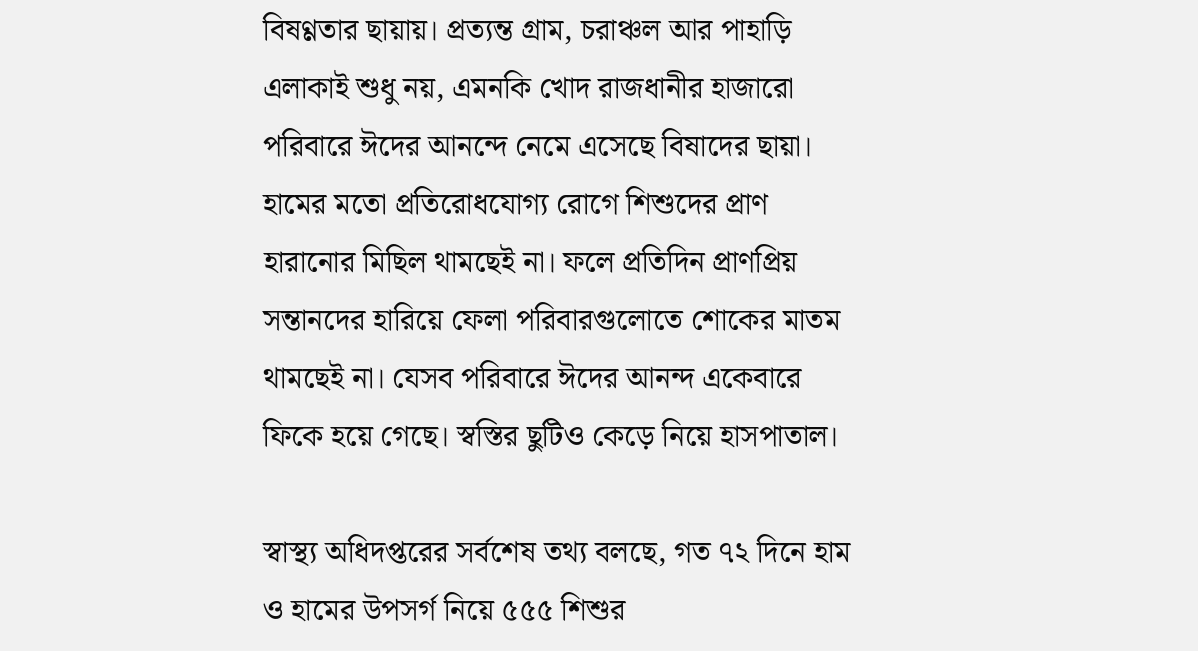বিষণ্ণতার ছায়ায়। প্রত্যন্ত গ্রাম, চরাঞ্চল আর পাহাড়ি এলাকাই শুধু নয়, এমনকি খোদ রাজধানীর হাজারো পরিবারে ঈদের আনন্দে নেমে এসেছে বিষাদের ছায়া। হামের মতো প্রতিরোধযোগ্য রোগে শিশুদের প্রাণ হারানোর মিছিল থামছেই না। ফলে প্রতিদিন প্রাণপ্রিয় সন্তানদের হারিয়ে ফেলা পরিবারগুলোতে শোকের মাতম থামছেই না। যেসব পরিবারে ঈদের আনন্দ একেবারে ফিকে হয়ে গেছে। স্বস্তির ছুটিও কেড়ে নিয়ে হাসপাতাল।

স্বাস্থ্য অধিদপ্তরের সর্বশেষ তথ্য বলছে, গত ৭২ দিনে হাম ও হামের উপসর্গ নিয়ে ৫৫৫ শিশুর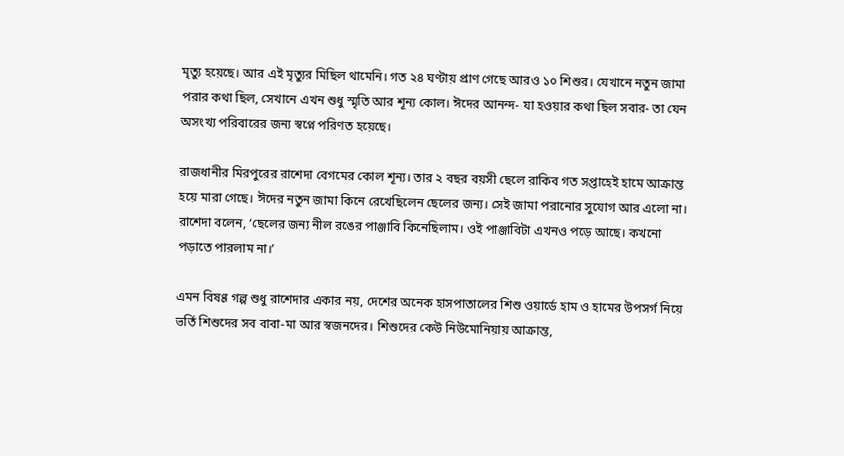মৃত্যু হয়েছে। আর এই মৃত্যুর মিছিল থামেনি। গত ২৪ ঘণ্টায় প্রাণ গেছে আরও ১০ শিশুর। যেখানে নতুন জামা পরার কথা ছিল, সেখানে এখন শুধু স্মৃতি আর শূন্য কোল। ঈদের আনন্দ- যা হওয়ার কথা ছিল সবার- তা যেন অসংখ্য পরিবারের জন্য স্বপ্নে পরিণত হয়েছে।

রাজধানীর মিরপুরের রাশেদা বেগমের কোল শূন্য। তার ২ বছর বয়সী ছেলে রাকিব গত সপ্তাহেই হামে আক্রান্ত হয়ে মারা গেছে। ঈদের নতুন জামা কিনে রেখেছিলেন ছেলের জন্য। সেই জামা পরানোর সুযোগ আর এলো না। রাশেদা বলেন, ‘ছেলের জন্য নীল রঙের পাঞ্জাবি কিনেছিলাম। ওই পাঞ্জাবিটা এখনও পড়ে আছে। কখনো পড়াতে পারলাম না।’

এমন বিষণ্ণ গল্প শুধু রাশেদার একার নয়, দেশের অনেক হাসপাতালের শিশু ওয়ার্ডে হাম ও হামের উপসর্গ নিয়ে ভর্তি শিশুদের সব বাবা-মা আর স্বজনদের। শিশুদের কেউ নিউমোনিয়ায় আক্রান্ত,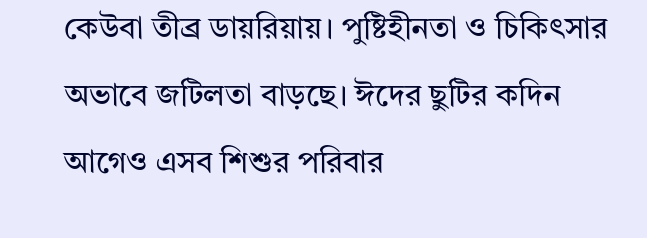কেউবা তীব্র ডায়রিয়ায়। পুষ্টিহীনতা ও চিকিৎসার অভাবে জটিলতা বাড়ছে। ঈদের ছুটির কদিন আগেও এসব শিশুর পরিবার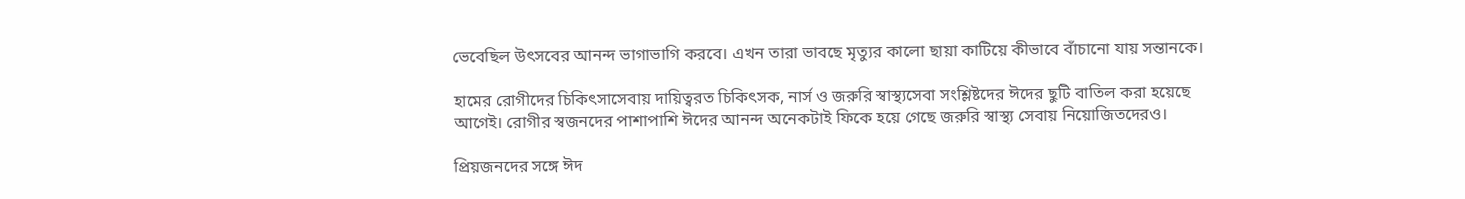ভেবেছিল উৎসবের আনন্দ ভাগাভাগি করবে। এখন তারা ভাবছে মৃত্যুর কালো ছায়া কাটিয়ে কীভাবে বাঁচানো যায় সন্তানকে।

হামের রোগীদের চিকিৎসাসেবায় দায়িত্বরত চিকিৎসক, নার্স ও জরুরি স্বাস্থ্যসেবা সংশ্লিষ্টদের ঈদের ছুটি বাতিল করা হয়েছে আগেই। রোগীর স্বজনদের পাশাপাশি ঈদের আনন্দ অনেকটাই ফিকে হয়ে গেছে জরুরি স্বাস্থ্য সেবায় নিয়োজিতদেরও।

প্রিয়জনদের সঙ্গে ঈদ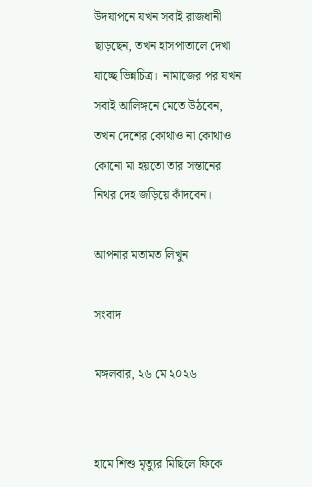উদযাপনে যখন সবাই রাজধানী ছাড়ছেন, তখন হাসপাতালে দেখা যাচ্ছে ভিন্নচিত্র।  নামাজের পর যখন সবাই আলিঙ্গনে মেতে উঠবেন, তখন দেশের কোথাও না কোথাও কোনো মা হয়তো তার সন্তানের নিথর দেহ জড়িয়ে কাঁদবেন।

আপনার মতামত লিখুন

সংবাদ

মঙ্গলবার, ২৬ মে ২০২৬


হামে শিশু মৃত্যুর মিছিলে ফিকে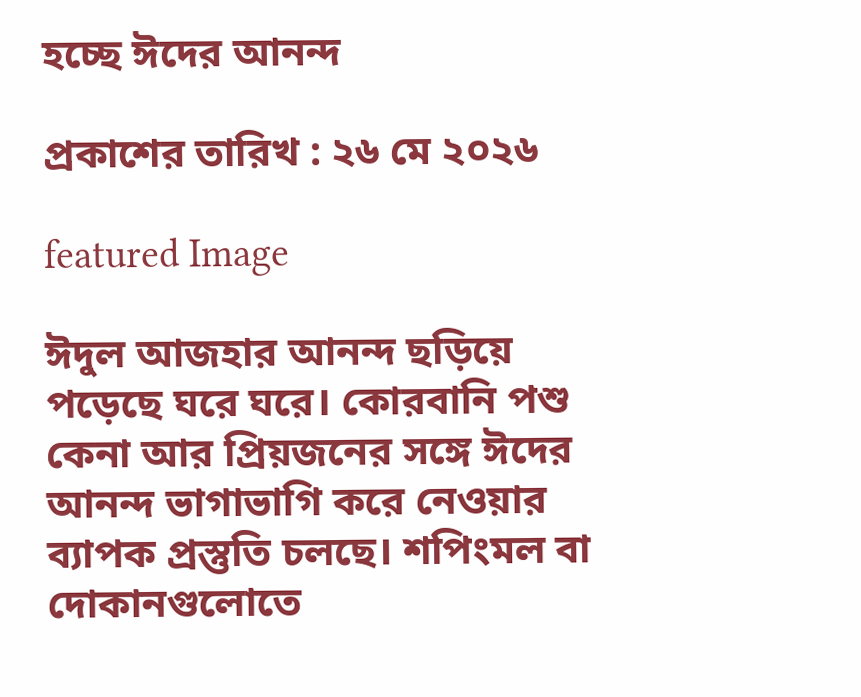হচ্ছে ঈদের আনন্দ

প্রকাশের তারিখ : ২৬ মে ২০২৬

featured Image

ঈদুল আজহার আনন্দ ছড়িয়ে পড়েছে ঘরে ঘরে। কোরবানি পশু কেনা আর প্রিয়জনের সঙ্গে ঈদের আনন্দ ভাগাভাগি করে নেওয়ার ব্যাপক প্রস্তুতি চলছে। শপিংমল বা দোকানগুলোতে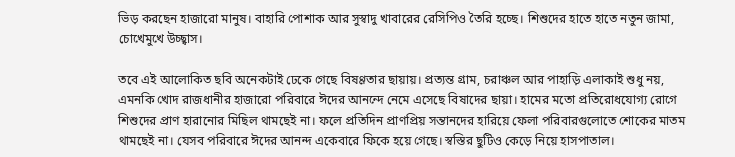ভিড় করছেন হাজারো মানুষ। বাহারি পোশাক আর সুস্বাদু খাবারের রেসিপিও তৈরি হচ্ছে। শিশুদের হাতে হাতে নতুন জামা, চোখেমুখে উচ্ছ্বাস।

তবে এই আলোকিত ছবি অনেকটাই ঢেকে গেছে বিষণ্ণতার ছায়ায়। প্রত্যন্ত গ্রাম, চরাঞ্চল আর পাহাড়ি এলাকাই শুধু নয়, এমনকি খোদ রাজধানীর হাজারো পরিবারে ঈদের আনন্দে নেমে এসেছে বিষাদের ছায়া। হামের মতো প্রতিরোধযোগ্য রোগে শিশুদের প্রাণ হারানোর মিছিল থামছেই না। ফলে প্রতিদিন প্রাণপ্রিয় সন্তানদের হারিয়ে ফেলা পরিবারগুলোতে শোকের মাতম থামছেই না। যেসব পরিবারে ঈদের আনন্দ একেবারে ফিকে হয়ে গেছে। স্বস্তির ছুটিও কেড়ে নিয়ে হাসপাতাল।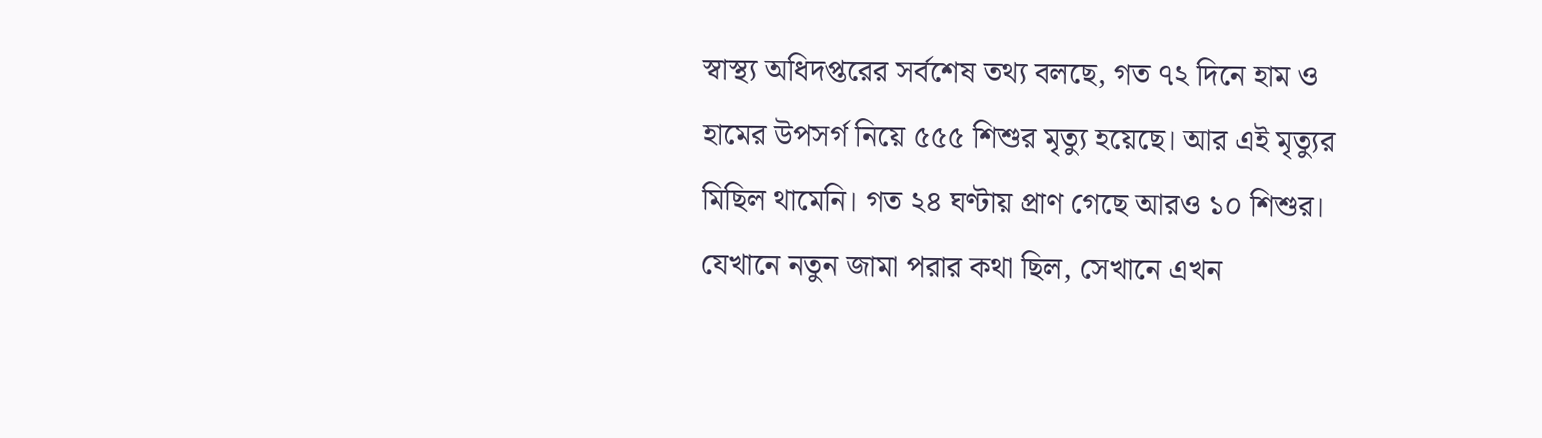স্বাস্থ্য অধিদপ্তরের সর্বশেষ তথ্য বলছে, গত ৭২ দিনে হাম ও হামের উপসর্গ নিয়ে ৫৫৫ শিশুর মৃত্যু হয়েছে। আর এই মৃত্যুর মিছিল থামেনি। গত ২৪ ঘণ্টায় প্রাণ গেছে আরও ১০ শিশুর। যেখানে নতুন জামা পরার কথা ছিল, সেখানে এখন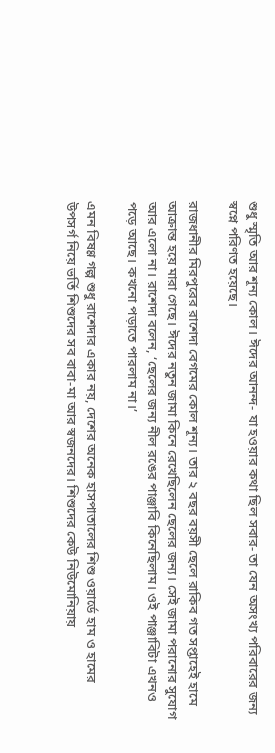শুধু স্মৃতি আর শূন্য কোল। ঈদের আনন্দ- যা হওয়ার কথা ছিল সবার- তা যেন অসংখ্য পরিবারের জন্য স্বপ্নে পরিণত হয়েছে।

রাজধানীর মিরপুরের রাশেদা বেগমের কোল শূন্য। তার ২ বছর বয়সী ছেলে রাকিব গত সপ্তাহেই হামে আক্রান্ত হয়ে মারা গেছে। ঈদের নতুন জামা কিনে রেখেছিলেন ছেলের জন্য। সেই জামা পরানোর সুযোগ আর এলো না। রাশেদা বলেন, ‘ছেলের জন্য নীল রঙের পাঞ্জাবি কিনেছিলাম। ওই পাঞ্জাবিটা এখনও পড়ে আছে। কখনো পড়াতে পারলাম না।’

এমন বিষণ্ণ গল্প শুধু রাশেদার একার নয়, দেশের অনেক হাসপাতালের শিশু ওয়ার্ডে হাম ও হামের উপসর্গ নিয়ে ভর্তি শিশুদের সব বাবা-মা আর স্বজনদের। শিশুদের কেউ নিউমোনিয়ায়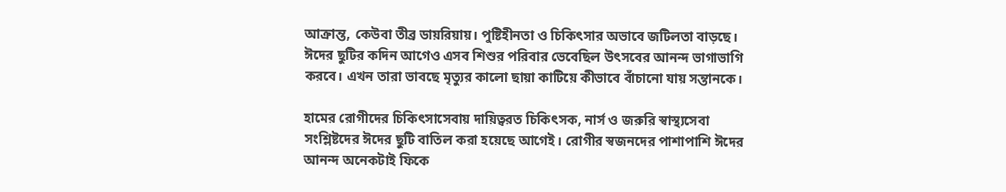আক্রান্ত, কেউবা তীব্র ডায়রিয়ায়। পুষ্টিহীনতা ও চিকিৎসার অভাবে জটিলতা বাড়ছে। ঈদের ছুটির কদিন আগেও এসব শিশুর পরিবার ভেবেছিল উৎসবের আনন্দ ভাগাভাগি করবে। এখন তারা ভাবছে মৃত্যুর কালো ছায়া কাটিয়ে কীভাবে বাঁচানো যায় সন্তানকে।

হামের রোগীদের চিকিৎসাসেবায় দায়িত্বরত চিকিৎসক, নার্স ও জরুরি স্বাস্থ্যসেবা সংশ্লিষ্টদের ঈদের ছুটি বাতিল করা হয়েছে আগেই। রোগীর স্বজনদের পাশাপাশি ঈদের আনন্দ অনেকটাই ফিকে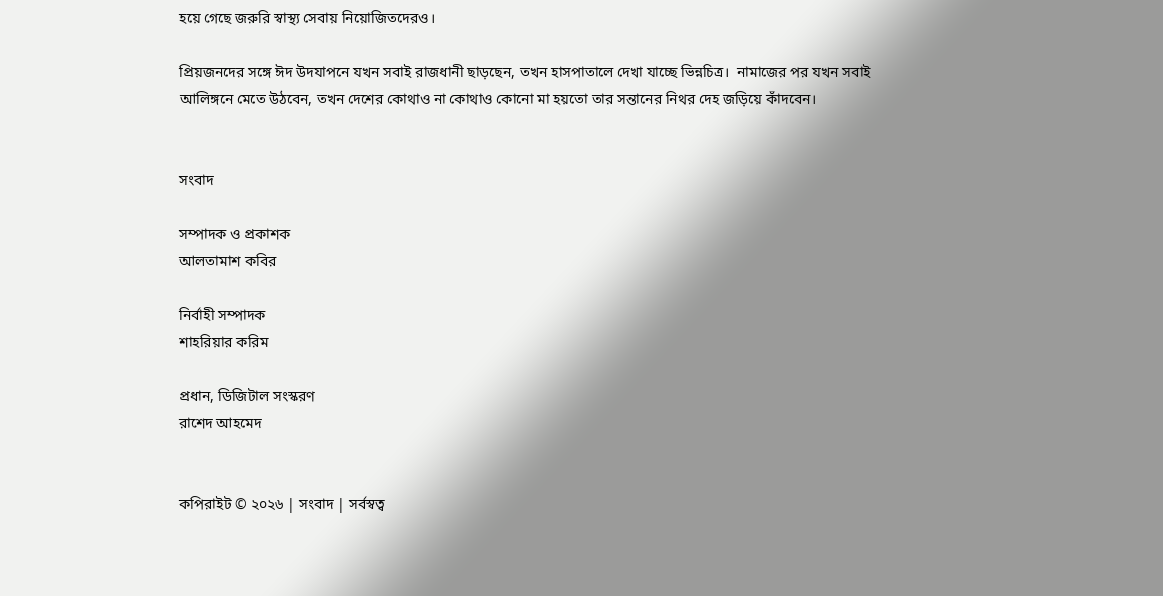হয়ে গেছে জরুরি স্বাস্থ্য সেবায় নিয়োজিতদেরও।

প্রিয়জনদের সঙ্গে ঈদ উদযাপনে যখন সবাই রাজধানী ছাড়ছেন, তখন হাসপাতালে দেখা যাচ্ছে ভিন্নচিত্র।  নামাজের পর যখন সবাই আলিঙ্গনে মেতে উঠবেন, তখন দেশের কোথাও না কোথাও কোনো মা হয়তো তার সন্তানের নিথর দেহ জড়িয়ে কাঁদবেন।


সংবাদ

সম্পাদক ও প্রকাশক
আলতামাশ কবির

নির্বাহী সম্পাদক
শাহরিয়ার করিম

প্রধান, ডিজিটাল সংস্করণ
রাশেদ আহমেদ


কপিরাইট © ২০২৬ | সংবাদ | সর্বস্বত্ব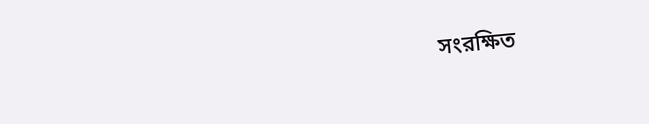সংরক্ষিত